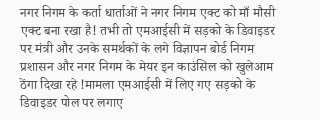नगर निगम के कर्ता धार्ताओं ने नगर निगम एक्ट को माँ मौसी एक्ट बना रखा है! तभी तो एमआईसी में सड़को के डिवाइडर पर मंत्री और उनके समर्थकों के लगे विज्ञापन बोर्ड निगम प्रशासन और नगर निगम के मेयर इन काउंसिल को खुलेआम ठेंगा दिखा रहे !मामला एमआईसी में लिए गए सड़को के डिवाइडर पोल पर लगाए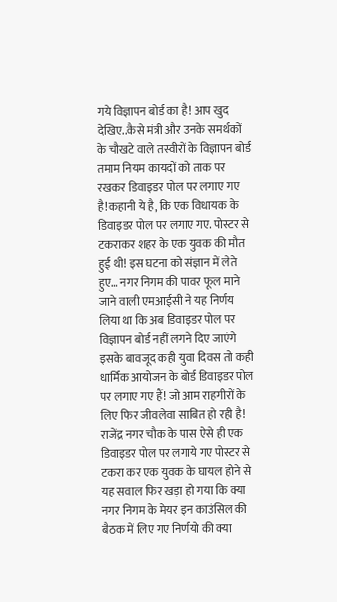गये विज्ञापन बोर्ड का है! आप खुद देखिए..कैसे मंत्री और उनके समर्थकों के चौखटे वाले तस्वीरों के विज्ञापन बोर्ड तमाम नियम कायदों को ताक पर रखकर डिवाइडर पोल पर लगाए गए है!कहानी ये है, कि एक विधायक के डिवाइडर पोल पर लगाए गए. पोस्टर से टकराकर शहर के एक युवक की मौत हुई थी! इस घटना को संज्ञान में लेते हुए… नगर निगम की पावर फूल माने जाने वाली एमआईसी ने यह निर्णय लिया था कि अब डिवाइडर पोल पर विज्ञापन बोर्ड नहीं लगने दिए जाएंगे इसके बावजूद कही युवा दिवस तो कही धार्मिक आयोजन के बोर्ड डिवाइडर पोल पर लगाए गए हैं! जो आम राहगीरों के लिए फिर जीवलेवा साबित हो रही है! राजेंद्र नगर चौक के पास ऐसे ही एक डिवाइडर पोल पर लगाये गए पोस्टर से टकरा कर एक युवक के घायल होने से यह सवाल फिर खड़ा हो गया कि क्या नगर निगम के मेयर इन काउंसिल की बैठक में लिए गए निर्णयो की क्या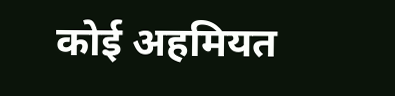कोई अहमियत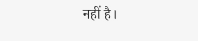नहीं है।